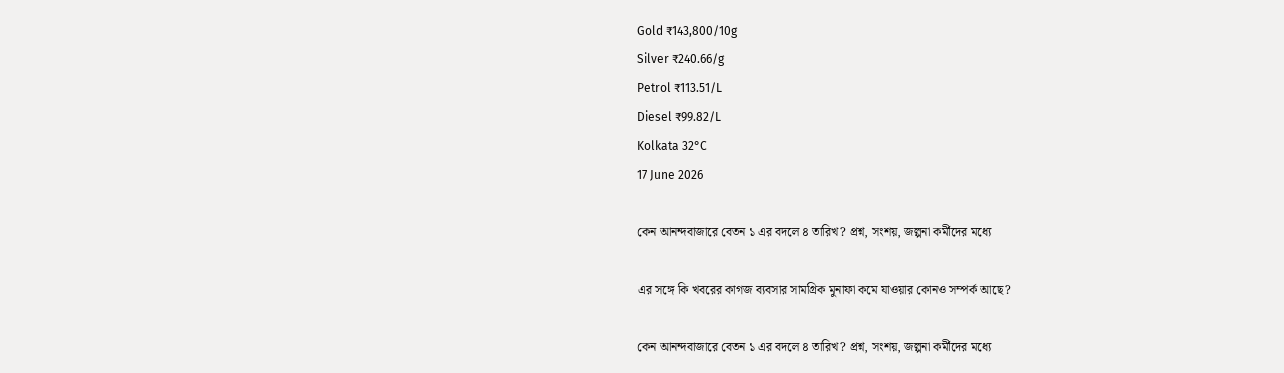Gold ₹143,800/10g
Silver ₹240.66/g
Petrol ₹113.51/L
Diesel ₹99.82/L
Kolkata 32°C
17 June 2026

কেন আনন্দবাজারে বেতন ১ এর বদলে ৪ তারিখ? প্রশ্ন, সংশয়, জল্পনা কর্মীদের মধ্যে

এর সঙ্গে কি খবরের কাগজ ব্যবসার সামগ্রিক মুনাফা কমে যাওয়ার কোনও সম্পর্ক আছে?

কেন আনন্দবাজারে বেতন ১ এর বদলে ৪ তারিখ? প্রশ্ন, সংশয়, জল্পনা কর্মীদের মধ্যে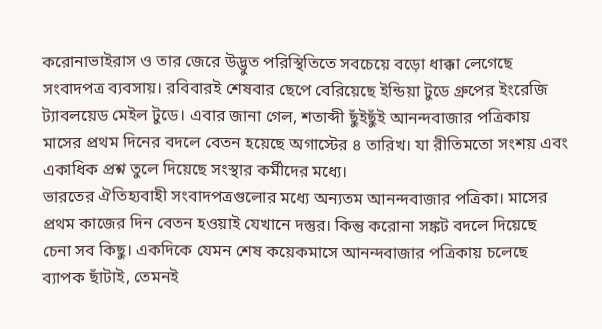করোনাভাইরাস ও তার জেরে উদ্ভুত পরিস্থিতিতে সবচেয়ে বড়ো ধাক্কা লেগেছে সংবাদপত্র ব্যবসায়। রবিবারই শেষবার ছেপে বেরিয়েছে ইন্ডিয়া টুডে গ্রুপের ইংরেজি ট্যাবলয়েড মেইল টুডে। এবার জানা গেল, শতাব্দী ছুঁইছুঁই আনন্দবাজার পত্রিকায় মাসের প্রথম দিনের বদলে বেতন হয়েছে অগাস্টের ৪ তারিখ। যা রীতিমতো সংশয় এবং একাধিক প্রশ্ন তুলে দিয়েছে সংস্থার কর্মীদের মধ্যে।
ভারতের ঐতিহ্যবাহী সংবাদপত্রগুলোর মধ্যে অন্যতম আনন্দবাজার পত্রিকা। মাসের প্রথম কাজের দিন বেতন হওয়াই যেখানে দস্তুর। কিন্তু করোনা সঙ্কট বদলে দিয়েছে চেনা সব কিছু। একদিকে যেমন শেষ কয়েকমাসে আনন্দবাজার পত্রিকায় চলেছে ব্যাপক ছাঁটাই, তেমনই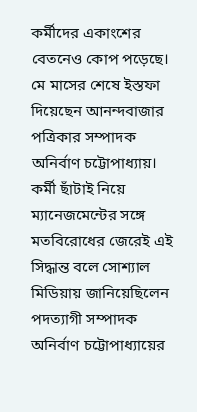কর্মীদের একাংশের বেতনেও কোপ পড়েছে। মে মাসের শেষে ইস্তফা দিয়েছেন আনন্দবাজার পত্রিকার সম্পাদক অনির্বাণ চট্টোপাধ্যায়। কর্মী ছাঁটাই নিয়ে ম্যানেজমেন্টের সঙ্গে মতবিরোধের জেরেই এই সিদ্ধান্ত বলে সোশ্যাল মিডিয়ায় জানিয়েছিলেন পদত্যাগী সম্পাদক অনির্বাণ চট্টোপাধ্যায়ের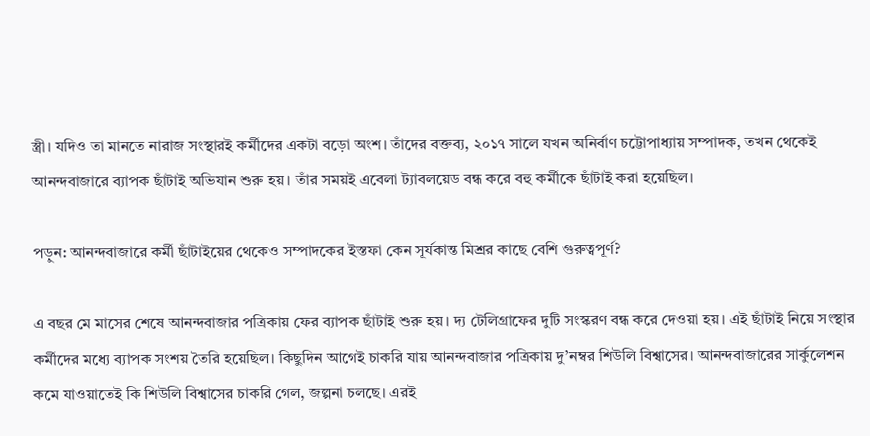স্ত্রী। যদিও তা মানতে নারাজ সংস্থারই কর্মীদের একটা বড়ো অংশ। তাঁদের বক্তব্য, ২০১৭ সালে যখন অনির্বাণ চট্টোপাধ্যায় সম্পাদক, তখন থেকেই আনন্দবাজারে ব্যাপক ছাঁটাই অভিযান শুরু হয়। তাঁর সময়ই এবেলা ট্যাবলয়েড বন্ধ করে বহু কর্মীকে ছাঁটাই করা হয়েছিল।

পড়ুন: আনন্দবাজারে কর্মী ছাঁটাইয়ের থেকেও সম্পাদকের ইস্তফা কেন সূর্যকান্ত মিশ্রর কাছে বেশি গুরুত্বপূর্ণ?

এ বছর মে মাসের শেষে আনন্দবাজার পত্রিকায় ফের ব্যাপক ছাঁটাই শুরু হয়। দ্য টেলিগ্রাফের দুটি সংস্করণ বন্ধ করে দেওয়া হয়। এই ছাঁটাই নিয়ে সংস্থার কর্মীদের মধ্যে ব্যাপক সংশয় তৈরি হয়েছিল। কিছুদিন আগেই চাকরি যায় আনন্দবাজার পত্রিকায় দু’নম্বর শিউলি বিশ্বাসের। আনন্দবাজারের সার্কুলেশন কমে যাওয়াতেই কি শিউলি বিশ্বাসের চাকরি গেল, জল্পনা চলছে। এরই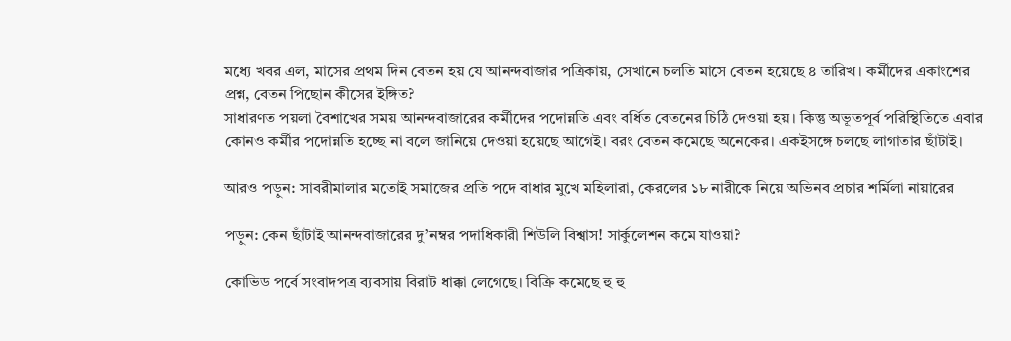মধ্যে খবর এল, মাসের প্রথম দিন বেতন হয় যে আনন্দবাজার পত্রিকায়, সেখানে চলতি মাসে বেতন হয়েছে ৪ তারিখ। কর্মীদের একাংশের প্রশ্ন, বেতন পিছোন কীসের ইঙ্গিত?
সাধারণত পয়লা বৈশাখের সময় আনন্দবাজারের কর্মীদের পদোন্নতি এবং বর্ধিত বেতনের চিঠি দেওয়া হয়। কিন্তু অভূতপূর্ব পরিস্থিতিতে এবার কোনও কর্মীর পদোন্নতি হচ্ছে না বলে জানিয়ে দেওয়া হয়েছে আগেই। বরং বেতন কমেছে অনেকের। একইসঙ্গে চলছে লাগাতার ছাঁটাই।

আরও পড়ুন: সাবরীমালার মতোই সমাজের প্রতি পদে বাধার মুখে মহিলারা, কেরলের ১৮ নারীকে নিয়ে অভিনব প্রচার শর্মিলা নায়ারের

পড়ুন: কেন ছাঁটাই আনন্দবাজারের দু’নম্বর পদাধিকারী শিউলি বিশ্বাস! সার্কুলেশন কমে যাওয়া?

কোভিড পর্বে সংবাদপত্র ব্যবসায় বিরাট ধাক্কা লেগেছে। বিক্রি কমেছে হু হু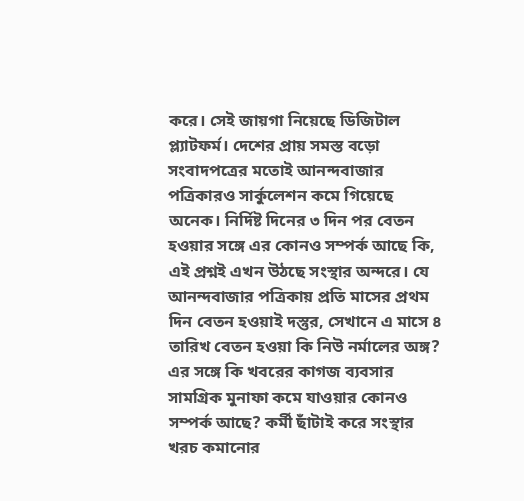করে। সেই জায়গা নিয়েছে ডিজিটাল প্ল্যাটফর্ম। দেশের প্রায় সমস্ত বড়ো সংবাদপত্রের মতোই আনন্দবাজার পত্রিকারও সার্কুলেশন কমে গিয়েছে অনেক। নির্দিষ্ট দিনের ৩ দিন পর বেতন হওয়ার সঙ্গে এর কোনও সম্পর্ক আছে কি, এই প্রশ্নই এখন উঠছে সংস্থার অন্দরে। যে আনন্দবাজার পত্রিকায় প্রতি মাসের প্রথম দিন বেতন হওয়াই দস্তুর, সেখানে এ মাসে ৪ তারিখ বেতন হওয়া কি নিউ নর্মালের অঙ্গ? এর সঙ্গে কি খবরের কাগজ ব্যবসার সামগ্রিক মুনাফা কমে যাওয়ার কোনও সম্পর্ক আছে? কর্মী ছাঁটাই করে সংস্থার খরচ কমানোর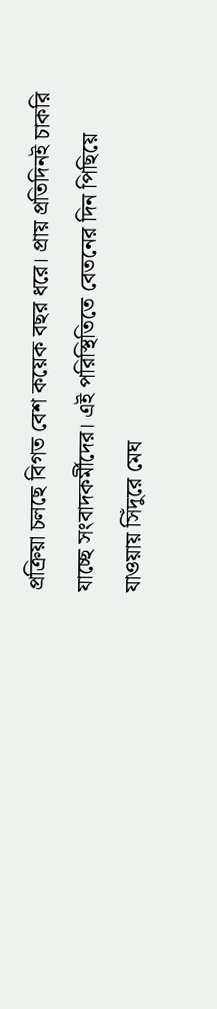প্রক্রিয়া চলছে বিগত বেশ কয়েক বছর ধরে। প্রায় প্রতিদিনই চাকরি যাচ্ছে সংবাদকর্মীদের। এই পরিস্থিতিতে বেতনের দিন পিছিয়ে যাওয়ায় সিঁদুরে মেঘ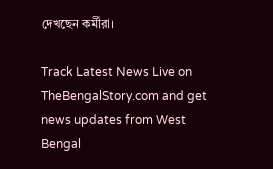দেখছেন কর্মীরা।

Track Latest News Live on TheBengalStory.com and get news updates from West Bengal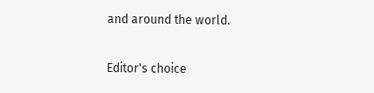and around the world.

Editor's choice